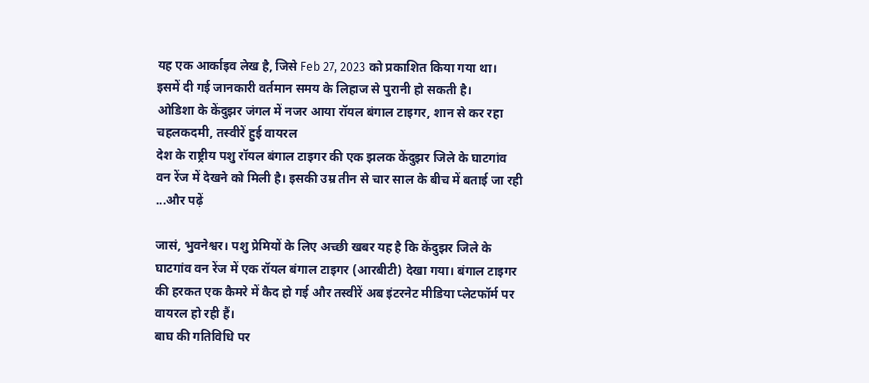यह एक आर्काइव लेख है, जिसे Feb 27, 2023 को प्रकाशित किया गया था। इसमें दी गई जानकारी वर्तमान समय के लिहाज से पुरानी हो सकती है।
ओडिशा के केंदुझर जंगल में नजर आया रॉयल बंगाल टाइगर, शान से कर रहा चहलकदमी, तस्वीरें हुई वायरल
देश के राष्ट्रीय पशु रॉयल बंगाल टाइगर की एक झलक केंदुझर जिले के घाटगांव वन रेंज में देखने को मिली है। इसकी उम्र तीन से चार साल के बीच में बताई जा रही ...और पढ़ें

जासं, भुवनेश्वर। पशु प्रेमियों के लिए अच्छी खबर यह है कि केंदुझर जिले के घाटगांव वन रेंज में एक रॉयल बंगाल टाइगर (आरबीटी) देखा गया। बंगाल टाइगर की हरकत एक कैमरे में कैद हो गई और तस्वीरें अब इंटरनेट मीडिया प्लेटफॉर्म पर वायरल हो रही हैं।
बाघ की गतिविधि पर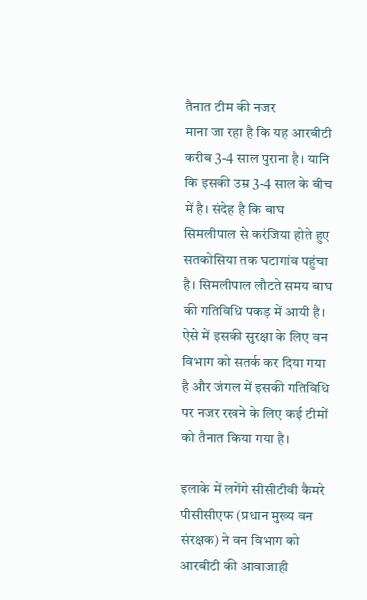तैनात टीम की नजर
माना जा रहा है कि यह आरबीटी करीब 3-4 साल पुराना है। यानि कि इसकी उम्र 3-4 साल के बीच में है। संदेह है कि बाघ सिमलीपाल से करंजिया होते हुए सतकोसिया तक घटागांव पहुंचा है। सिमलीपाल लौटते समय बाघ की गतिविधि पकड़ में आयी है। ऐसे में इसकी सुरक्षा के लिए वन विभाग को सतर्क कर दिया गया है और जंगल में इसकी गतिविधि पर नजर रखने के लिए कई टीमों को तैनात किया गया है।

इलाके में लगेंगे सीसीटीवी कैमरे
पीसीसीएफ (प्रधान मुख्य वन संरक्षक) ने वन विभाग को आरबीटी की आवाजाही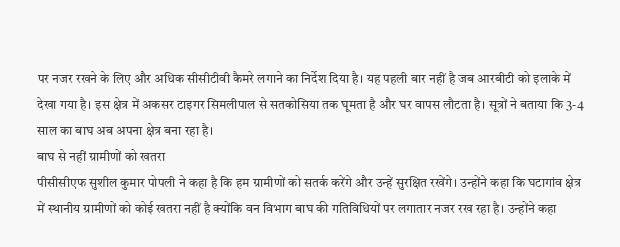पर नजर रखने के लिए और अधिक सीसीटीवी कैमरे लगाने का निर्देश दिया है। यह पहली बार नहीं है जब आरबीटी को इलाके में देखा गया है। इस क्षेत्र में अकसर टाइगर सिमलीपाल से सतकोसिया तक घूमता है और घर वापस लौटता है। सूत्रों ने बताया कि 3-4 साल का बाघ अब अपना क्षेत्र बना रहा है।
बाघ से नहीं ग्रामीणों को खतरा
पीसीसीएफ सुशील कुमार पोपली ने कहा है कि हम ग्रामीणों को सतर्क करेंगे और उन्हें सुरक्षित रखेंगे। उन्होंने कहा कि घटागांव क्षेत्र में स्थानीय ग्रामीणों को कोई खतरा नहीं है क्योंकि वन विभाग बाघ की गतिविधियों पर लगातार नजर रख रहा है। उन्होंने कहा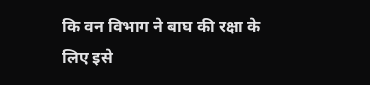कि वन विभाग ने बाघ की रक्षा के लिए इसे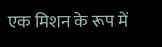एक मिशन के रूप में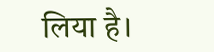लिया है।